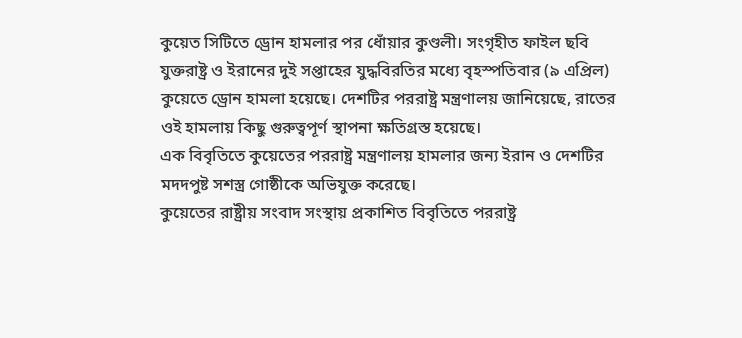কুয়েত সিটিতে ড্রোন হামলার পর ধোঁয়ার কুণ্ডলী। সংগৃহীত ফাইল ছবি
যুক্তরাষ্ট্র ও ইরানের দুই সপ্তাহের যুদ্ধবিরতির মধ্যে বৃহস্পতিবার (৯ এপ্রিল) কুয়েতে ড্রোন হামলা হয়েছে। দেশটির পররাষ্ট্র মন্ত্রণালয় জানিয়েছে, রাতের ওই হামলায় কিছু গুরুত্বপূর্ণ স্থাপনা ক্ষতিগ্রস্ত হয়েছে।
এক বিবৃতিতে কুয়েতের পররাষ্ট্র মন্ত্রণালয় হামলার জন্য ইরান ও দেশটির মদদপুষ্ট সশস্ত্র গোষ্ঠীকে অভিযুক্ত করেছে।
কুয়েতের রাষ্ট্রীয় সংবাদ সংস্থায় প্রকাশিত বিবৃতিতে পররাষ্ট্র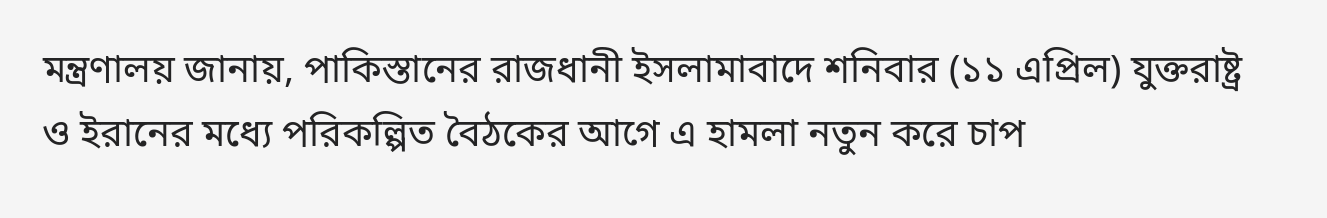মন্ত্রণালয় জানায়, পাকিস্তানের রাজধানী ইসলামাবাদে শনিবার (১১ এপ্রিল) যুক্তরাষ্ট্র ও ইরানের মধ্যে পরিকল্পিত বৈঠকের আগে এ হামলা নতুন করে চাপ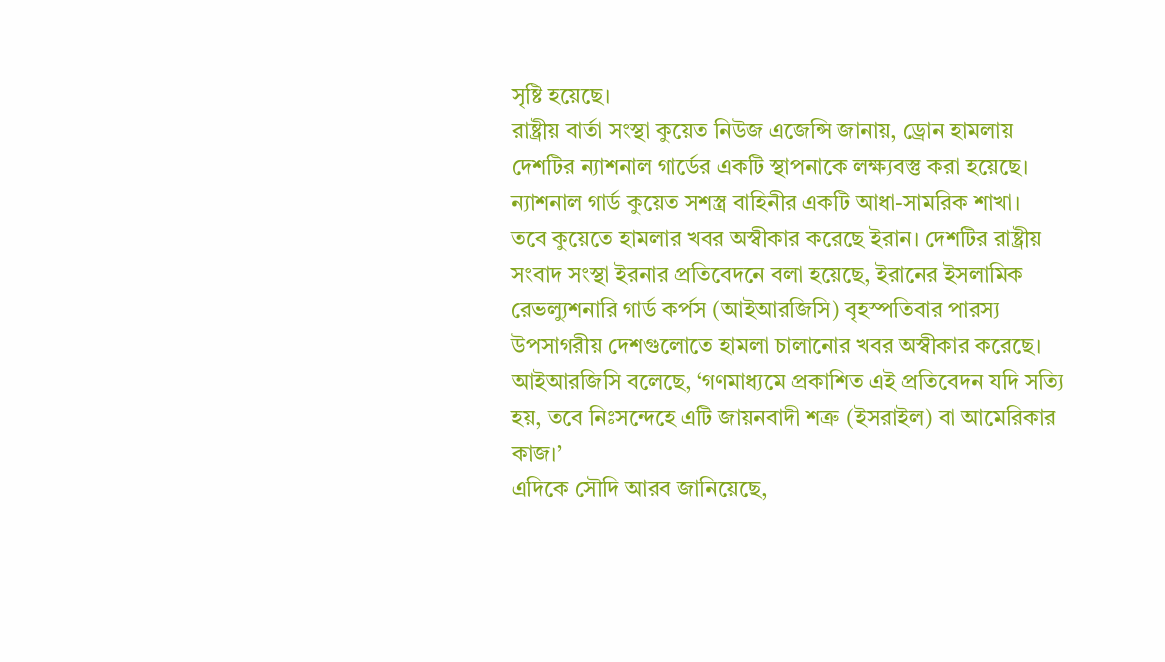সৃষ্টি হয়েছে।
রাষ্ট্রীয় বার্তা সংস্থা কুয়েত নিউজ এজেন্সি জানায়, ড্রোন হামলায় দেশটির ন্যাশনাল গার্ডের একটি স্থাপনাকে লক্ষ্যবস্তু করা হয়েছে। ন্যাশনাল গার্ড কুয়েত সশস্ত্র বাহিনীর একটি আধা-সামরিক শাখা।
তবে কুয়েতে হামলার খবর অস্বীকার করেছে ইরান। দেশটির রাষ্ট্রীয় সংবাদ সংস্থা ইরনার প্রতিবেদনে বলা হয়েছে, ইরানের ইসলামিক রেভল্যুশনারি গার্ড কর্পস (আইআরজিসি) বৃহস্পতিবার পারস্য উপসাগরীয় দেশগুলোতে হামলা চালানোর খবর অস্বীকার করেছে।
আইআরজিসি বলেছে, ‘গণমাধ্যমে প্রকাশিত এই প্রতিবেদন যদি সত্যি হয়, তবে নিঃসন্দেহে এটি জায়নবাদী শত্রু (ইসরাইল) বা আমেরিকার কাজ।’
এদিকে সৌদি আরব জানিয়েছে,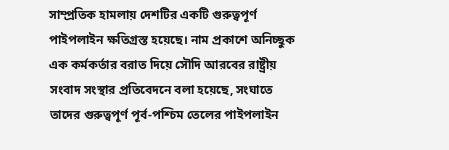সাম্প্রতিক হামলায় দেশটির একটি গুরুত্বপূর্ণ পাইপলাইন ক্ষতিগ্রস্ত হয়েছে। নাম প্রকাশে অনিচ্ছুক এক কর্মকর্তার বরাত দিয়ে সৌদি আরবের রাষ্ট্রীয় সংবাদ সংস্থার প্রতিবেদনে বলা হয়েছে, সংঘাতে তাদের গুরুত্বপূর্ণ পূর্ব-পশ্চিম তেলের পাইপলাইন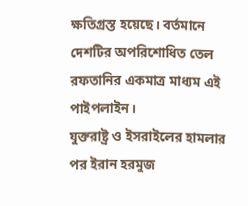ক্ষতিগ্রস্ত হয়েছে। বর্তমানে দেশটির অপরিশোধিত তেল রফতানির একমাত্র মাধ্যম এই পাইপলাইন।
যুক্তরাষ্ট্র ও ইসরাইলের হামলার পর ইরান হরমুজ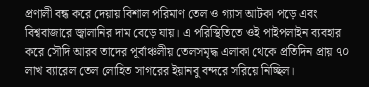প্রণালী বন্ধ করে দেয়ায় বিশাল পরিমাণ তেল ও গ্যাস আটকা পড়ে এবং বিশ্ববাজারে জ্বালানির দাম বেড়ে যায়। এ পরিস্থিতিতে ওই পাইপলাইন ব্যবহার করে সৌদি আরব তাদের পূর্বাঞ্চলীয় তেলসমৃদ্ধ এলাকা থেকে প্রতিদিন প্রায় ৭০ লাখ ব্যারেল তেল লোহিত সাগরের ইয়ানবু বন্দরে সরিয়ে নিচ্ছিল।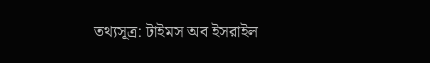তথ্যসূত্র: টাইমস অব ইসরাইল